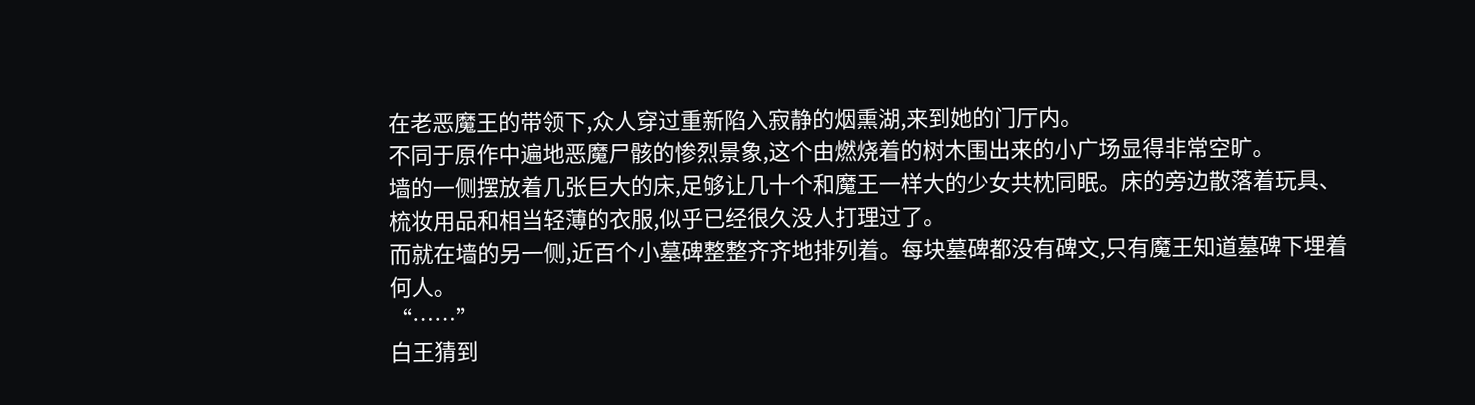在老恶魔王的带领下,众人穿过重新陷入寂静的烟熏湖,来到她的门厅内。
不同于原作中遍地恶魔尸骸的惨烈景象,这个由燃烧着的树木围出来的小广场显得非常空旷。
墙的一侧摆放着几张巨大的床,足够让几十个和魔王一样大的少女共枕同眠。床的旁边散落着玩具、梳妆用品和相当轻薄的衣服,似乎已经很久没人打理过了。
而就在墙的另一侧,近百个小墓碑整整齐齐地排列着。每块墓碑都没有碑文,只有魔王知道墓碑下埋着何人。
“……”
白王猜到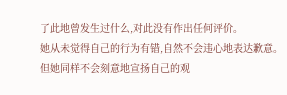了此地曾发生过什么,对此没有作出任何评价。
她从未觉得自己的行为有错,自然不会违心地表达歉意。
但她同样不会刻意地宣扬自己的观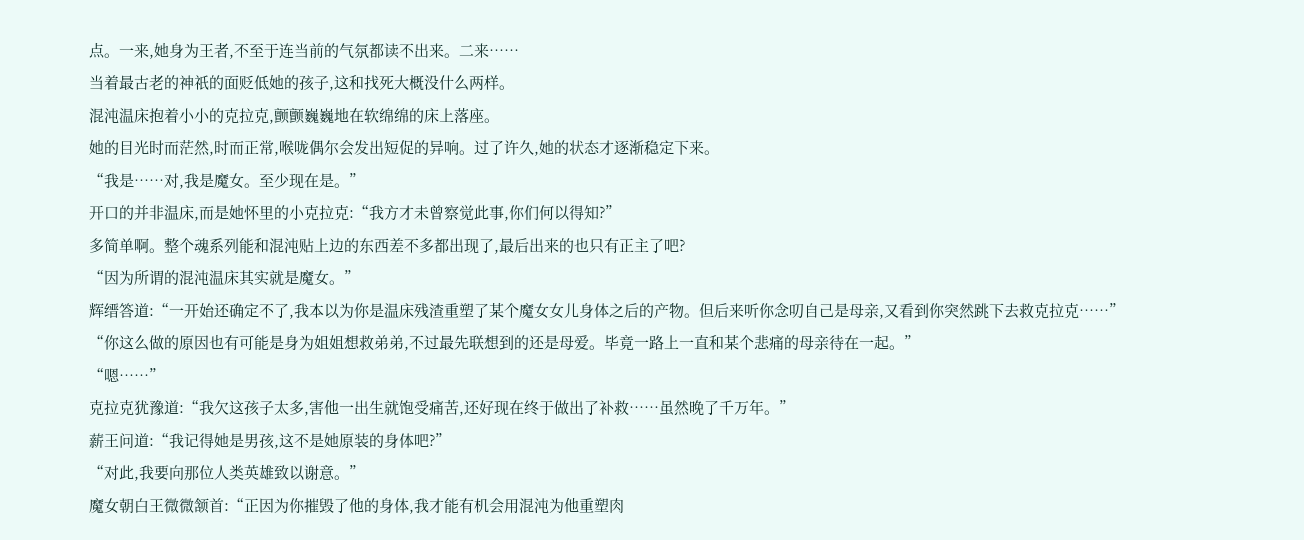点。一来,她身为王者,不至于连当前的气氛都读不出来。二来……
当着最古老的神祇的面贬低她的孩子,这和找死大概没什么两样。
混沌温床抱着小小的克拉克,颤颤巍巍地在软绵绵的床上落座。
她的目光时而茫然,时而正常,喉咙偶尔会发出短促的异响。过了许久,她的状态才逐渐稳定下来。
“我是……对,我是魔女。至少现在是。”
开口的并非温床,而是她怀里的小克拉克:“我方才未曾察觉此事,你们何以得知?”
多简单啊。整个魂系列能和混沌贴上边的东西差不多都出现了,最后出来的也只有正主了吧?
“因为所谓的混沌温床其实就是魔女。”
辉缙答道:“一开始还确定不了,我本以为你是温床残渣重塑了某个魔女女儿身体之后的产物。但后来听你念叨自己是母亲,又看到你突然跳下去救克拉克……”
“你这么做的原因也有可能是身为姐姐想救弟弟,不过最先联想到的还是母爱。毕竟一路上一直和某个悲痛的母亲待在一起。”
“嗯……”
克拉克犹豫道:“我欠这孩子太多,害他一出生就饱受痛苦,还好现在终于做出了补救……虽然晚了千万年。”
薪王问道:“我记得她是男孩,这不是她原装的身体吧?”
“对此,我要向那位人类英雄致以谢意。”
魔女朝白王微微颔首:“正因为你摧毁了他的身体,我才能有机会用混沌为他重塑肉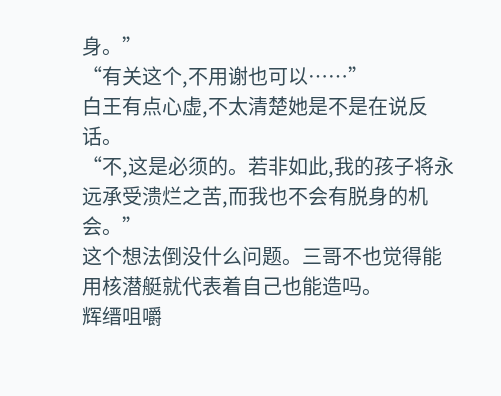身。”
“有关这个,不用谢也可以……”
白王有点心虚,不太清楚她是不是在说反话。
“不,这是必须的。若非如此,我的孩子将永远承受溃烂之苦,而我也不会有脱身的机会。”
这个想法倒没什么问题。三哥不也觉得能用核潜艇就代表着自己也能造吗。
辉缙咀嚼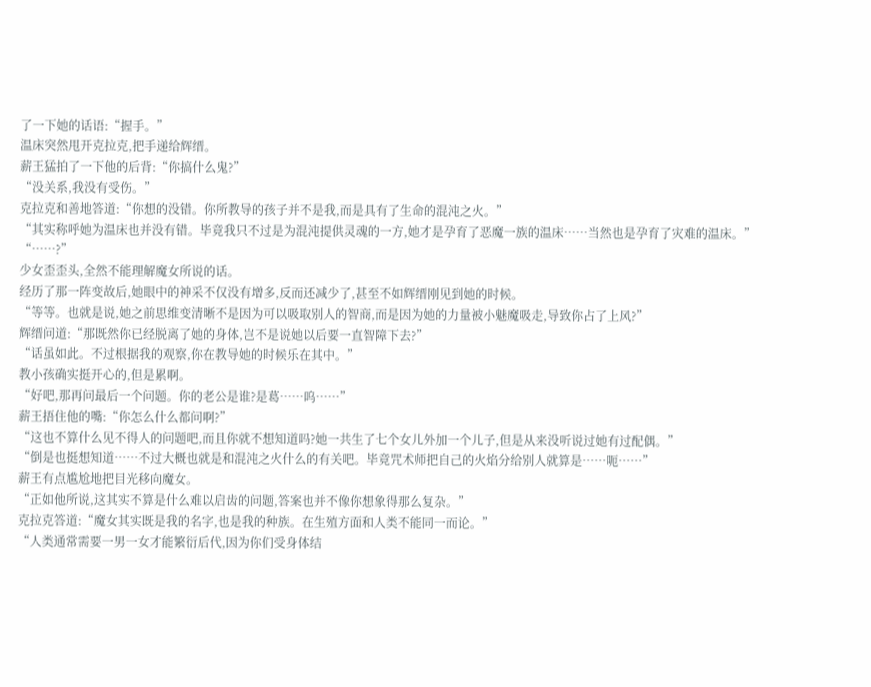了一下她的话语:“握手。”
温床突然甩开克拉克,把手递给辉缙。
薪王猛拍了一下他的后背:“你搞什么鬼?”
“没关系,我没有受伤。”
克拉克和善地答道:“你想的没错。你所教导的孩子并不是我,而是具有了生命的混沌之火。”
“其实称呼她为温床也并没有错。毕竟我只不过是为混沌提供灵魂的一方,她才是孕育了恶魔一族的温床……当然也是孕育了灾难的温床。”
“……?”
少女歪歪头,全然不能理解魔女所说的话。
经历了那一阵变故后,她眼中的神采不仅没有增多,反而还减少了,甚至不如辉缙刚见到她的时候。
“等等。也就是说,她之前思维变清晰不是因为可以吸取别人的智商,而是因为她的力量被小魅魔吸走,导致你占了上风?”
辉缙问道:“那既然你已经脱离了她的身体,岂不是说她以后要一直智障下去?”
“话虽如此。不过根据我的观察,你在教导她的时候乐在其中。”
教小孩确实挺开心的,但是累啊。
“好吧,那再问最后一个问题。你的老公是谁?是葛……呜……”
薪王捂住他的嘴:“你怎么什么都问啊?”
“这也不算什么见不得人的问题吧,而且你就不想知道吗?她一共生了七个女儿外加一个儿子,但是从来没听说过她有过配偶。”
“倒是也挺想知道……不过大概也就是和混沌之火什么的有关吧。毕竟咒术师把自己的火焰分给别人就算是……呃……”
薪王有点尴尬地把目光移向魔女。
“正如他所说,这其实不算是什么难以启齿的问题,答案也并不像你想象得那么复杂。”
克拉克答道:“魔女其实既是我的名字,也是我的种族。在生殖方面和人类不能同一而论。”
“人类通常需要一男一女才能繁衍后代,因为你们受身体结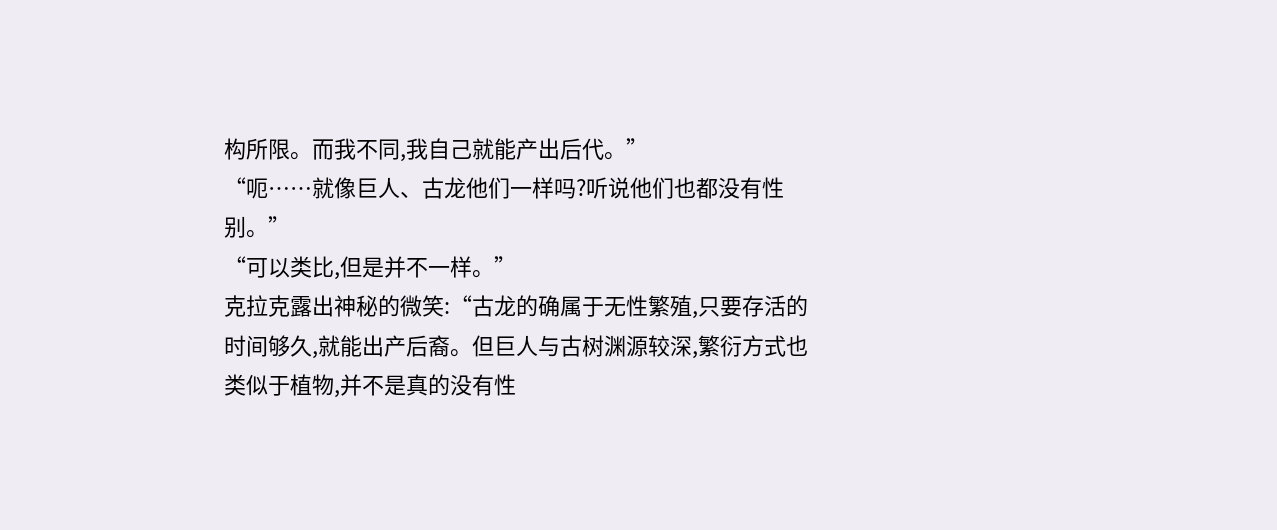构所限。而我不同,我自己就能产出后代。”
“呃……就像巨人、古龙他们一样吗?听说他们也都没有性别。”
“可以类比,但是并不一样。”
克拉克露出神秘的微笑:“古龙的确属于无性繁殖,只要存活的时间够久,就能出产后裔。但巨人与古树渊源较深,繁衍方式也类似于植物,并不是真的没有性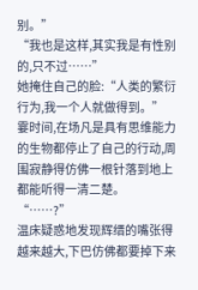别。”
“我也是这样,其实我是有性别的,只不过……”
她掩住自己的脸:“人类的繁衍行为,我一个人就做得到。”
霎时间,在场凡是具有思维能力的生物都停止了自己的行动,周围寂静得仿佛一根针落到地上都能听得一清二楚。
“……?”
温床疑惑地发现辉缙的嘴张得越来越大,下巴仿佛都要掉下来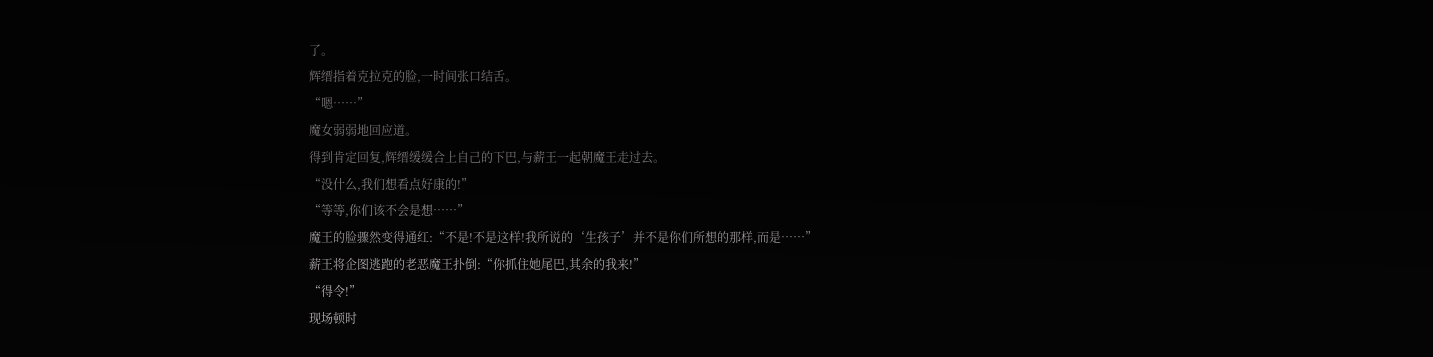了。
辉缙指着克拉克的脸,一时间张口结舌。
“嗯……”
魔女弱弱地回应道。
得到肯定回复,辉缙缓缓合上自己的下巴,与薪王一起朝魔王走过去。
“没什么,我们想看点好康的!”
“等等,你们该不会是想……”
魔王的脸骤然变得通红:“不是!不是这样!我所说的‘生孩子’并不是你们所想的那样,而是……”
薪王将企图逃跑的老恶魔王扑倒:“你抓住她尾巴,其余的我来!”
“得令!”
现场顿时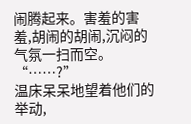闹腾起来。害羞的害羞,胡闹的胡闹,沉闷的气氛一扫而空。
“……?”
温床呆呆地望着他们的举动,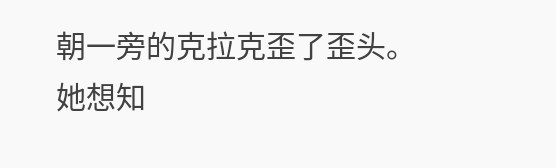朝一旁的克拉克歪了歪头。
她想知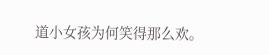道小女孩为何笑得那么欢。